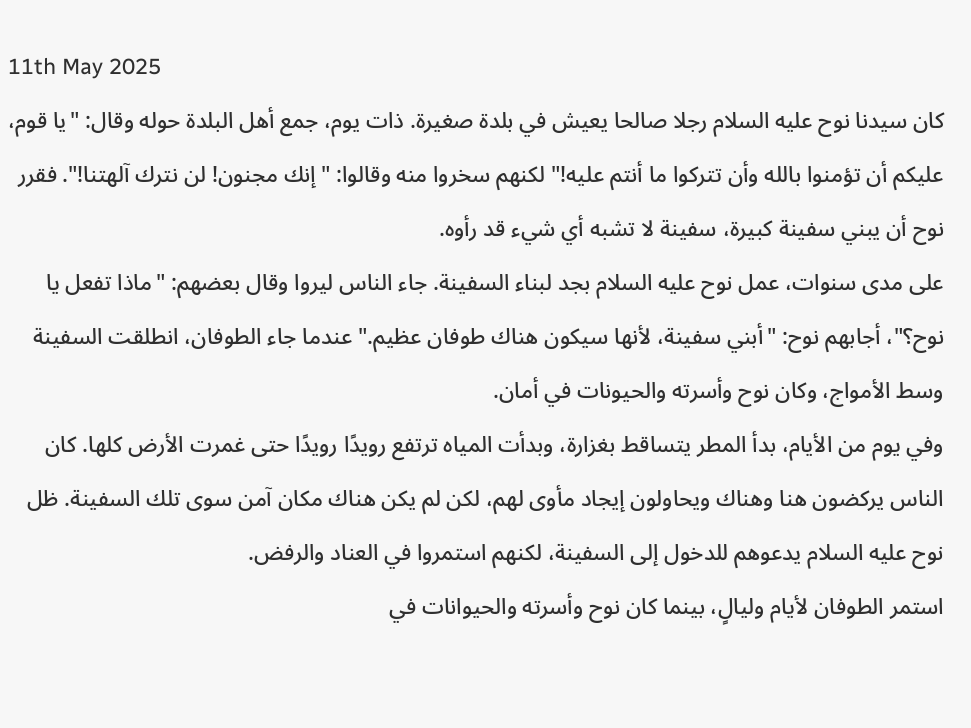11th May 2025
كان سيدنا نوح عليه السلام رجلا صالحا يعيش في بلدة صغيرة. ذات يوم، جمع أهل البلدة حوله وقال: "يا قوم، عليكم أن تؤمنوا بالله وأن تتركوا ما أنتم عليه!" لكنهم سخروا منه وقالوا: "إنك مجنون! لن نترك آلهتنا!". فقرر نوح أن يبني سفينة كبيرة، سفينة لا تشبه أي شيء قد رأوه.
على مدى سنوات، عمل نوح عليه السلام بجد لبناء السفينة. جاء الناس ليروا وقال بعضهم: "ماذا تفعل يا نوح؟"، أجابهم نوح: "أبني سفينة، لأنها سيكون هناك طوفان عظيم." عندما جاء الطوفان، انطلقت السفينة وسط الأمواج، وكان نوح وأسرته والحيونات في أمان.
وفي يوم من الأيام، بدأ المطر يتساقط بغزارة، وبدأت المياه ترتفع رويدًا رويدًا حتى غمرت الأرض كلها. كان الناس يركضون هنا وهناك ويحاولون إيجاد مأوى لهم، لكن لم يكن هناك مكان آمن سوى تلك السفينة. ظل نوح عليه السلام يدعوهم للدخول إلى السفينة، لكنهم استمروا في العناد والرفض.
استمر الطوفان لأيام وليالٍ، بينما كان نوح وأسرته والحيوانات في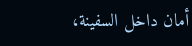أمان داخل السفينة،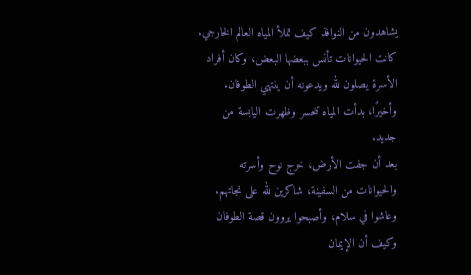يشاهدون من النوافذ كيف تملأ المياه العالم الخارجي. كانت الحيوانات تأنس ببعضها البعض، وكان أفراد الأسرة يصلون لله ويدعونه أن ينتهي الطوفان. وأخيرًا، بدأت المياه تنحسر وظهرت اليابسة من جديد.
بعد أن جفت الأرض، خرج نوح وأسرته والحيوانات من السفينة، شاكرين لله على نجاتهم. وعاشوا في سلام، وأصبحوا يروون قصة الطوفان وكيف أن الإيمان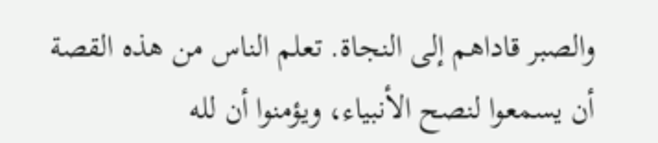والصبر قاداهم إلى النجاة. تعلم الناس من هذه القصة أن يسمعوا لنصح الأنبياء، ويؤمنوا أن لله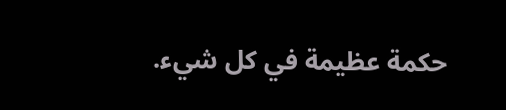حكمة عظيمة في كل شيء.